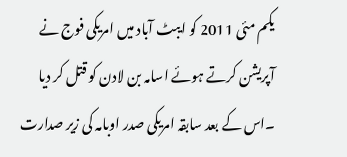یکم مئی 2011 کو ایبٹ آباد میں امریکی فوج نے آپریشن کرتے ہوئے اسامہ بن لادن کو قتل کر دیا ۔اس کے بعد سابقہ امریکی صدر اوبامہ کی زیر صدارت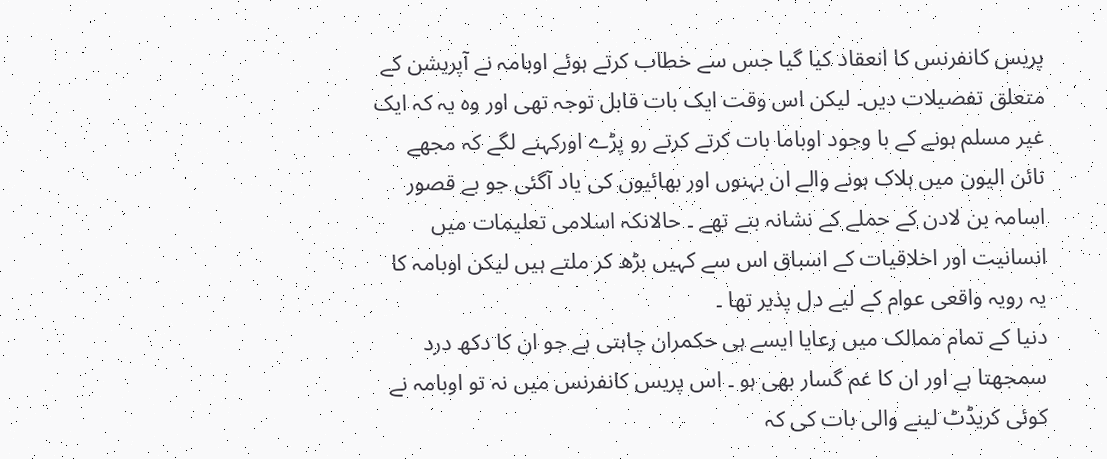پریس کانفرنس کا انعقاد کیا گیا جس سے خطاب کرتے ہوئے اوبامہ نے آپریشن کے متعلق تفصیلات دیں۔ لیکن اس وقت ایک بات قابل توجہ تھی اور وہ یہ کہ ایک غیر مسلم ہونے کے با وجود اوباما بات کرتے کرتے رو پڑے اورکہنے لگے کہ مجھے نائن الیون میں ہلاک ہونے والے ان بہنوں اور بھائیوں کی یاد آگئی جو بے قصور اسامہ بن لادن کے حملے کے نشانہ بنے تھے ۔ حالانکہ اسلامی تعلیمات میں انسانیت اور اخلاقیات کے اسباق اس سے کہیں بڑھ کر ملتے ہیں لیکن اوبامہ کا یہ رویہ واقعی عوام کے لیے دل پذیر تھا ۔
دنیا کے تمام ممالک میں رعایا ایسے ہی حکمران چاہتی ہے جو ان کا دکھ درد سمجھتا ہے اور ان کا غم گسار بھی ہو ۔ اس پریس کانفرنس میں نہ تو اوبامہ نے کوئی کریڈٹ لینے والی بات کی کہ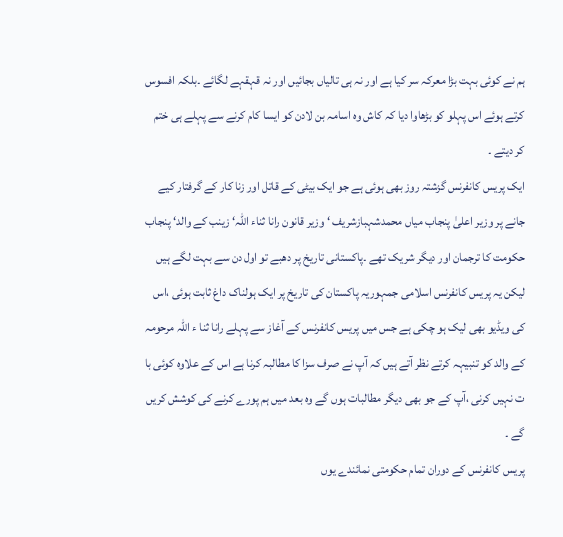ہم نے کوئی بہت بڑا معرکہ سر کیا ہے اور نہ ہی تالیاں بجائیں اور نہ قہقہے لگائے ۔بلکہ افسوس کرتے ہوئے اس پہلو کو بڑھاوا دیا کہ کاش وہ اسامہ بن لادن کو ایسا کام کرنے سے پہلے ہی ختم کر دیتے ۔
ایک پریس کانفرنس گزشتہ روز بھی ہوئی ہے جو ایک بیٹی کے قاتل اور زنا کار کے گرفتار کیے جانے پر وزیر اعلیٰ پنجاب میاں محمدشہبازشریف ‘ وزیر قانون رانا ثناء اللہ‘ زینب کے والد‘ پنجاب حکومت کا ترجمان اور دیگر شریک تھے ۔پاکستانی تاریخ پر دھبے تو اول دن سے بہت لگے ہیں لیکن یہ پریس کانفرنس اسلامی جمہوریہ پاکستان کی تاریخ پر ایک ہولناک داغ ثابت ہوئی ،اس کی ویڈیو بھی لیک ہو چکی ہے جس میں پریس کانفرنس کے آغاز سے پہلے رانا ثنا ء اللہ مرحومہ کے والد کو تنبیہہ کرتے نظر آتے ہیں کہ آپ نے صرف سزا کا مطالبہ کرنا ہے اس کے علاوہ کوئی با ت نہیں کرنی ،آپ کے جو بھی دیگر مطالبات ہوں گے وہ بعد میں ہم پورے کرنے کی کوشش کریں گے ۔
پریس کانفرنس کے دوران تمام حکومتی نمائندے یوں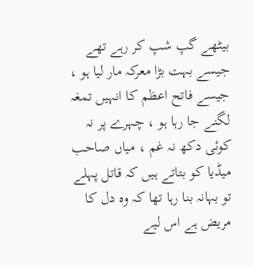بیٹھے گپ شپ کر رہے تھے جیسے بہت بڑا معرکہ مار لیا ہو ، جیسے فاتح اعظم کا انہیں تمغہ لگنے جا رہا ہو ، چہرے پر نہ کوئی دکھ نہ غم ، میاں صاحب میڈیا کو بتاتے ہیں کہ قاتل پہلے تو بہانہ بنا رہا تھا کہ وہ دل کا مریض ہے اس لیے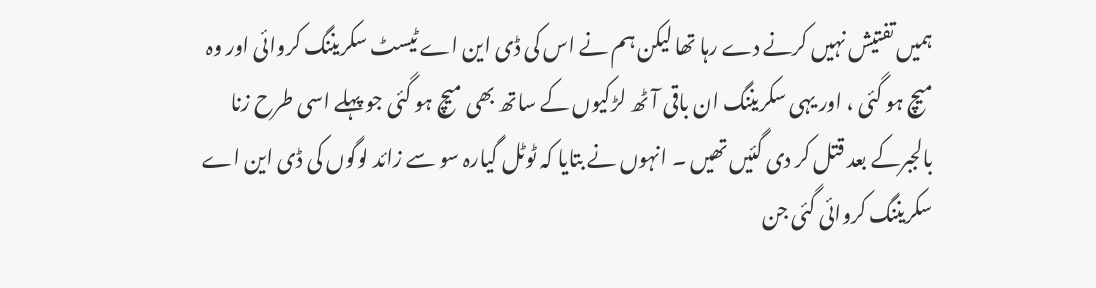ہمیں تفتیش نہیں کرنے دے رہا تھا لیکن ہم نے اس کی ڈی این اے ٹیسٹ سکریننگ کروائی اور وہ میچ ہو گئی ، اور یہی سکریننگ ان باقی آٹھ لڑکیوں کے ساتھ بھی میچ ہو گئی جو پہلے اسی طرح زنا بالجبرکے بعد قتل کر دی گئیں تھیں ۔ انہوں نے بتایا کہ ٹوٹل گیارہ سو سے زائد لوگوں کی ڈی این اے سکریننگ کروائی گئی جن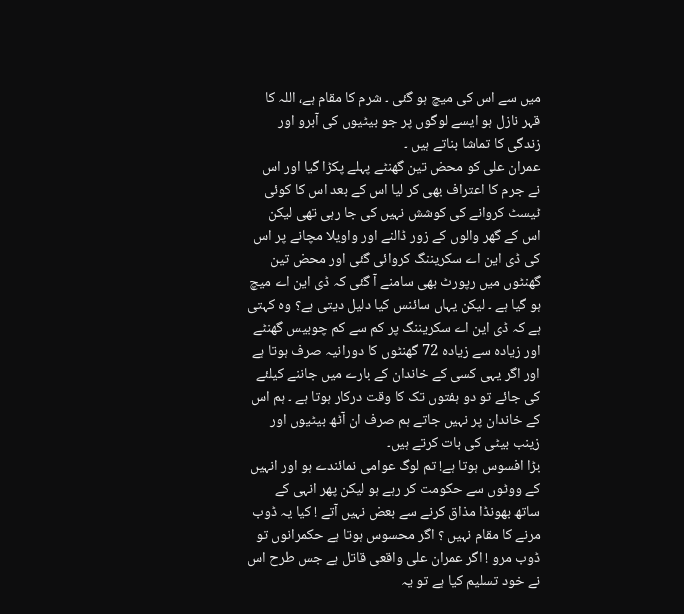میں سے اس کی میچ ہو گئی ۔ شرم کا مقام ہے، اللہ کا قہر نازل ہو ایسے لوگوں پر جو بیٹیوں کی آبرو اور زندگی کا تماشا بناتے ہیں ۔
عمران علی کو محض تین گھنٹے پہلے پکڑا گیا اور اس نے جرم کا اعتراف بھی کر لیا اس کے بعد اس کا کوئی ٹیسٹ کروانے کی کوشش نہیں کی جا رہی تھی لیکن اس کے گھر والوں کے زور ڈالنے اور واویلا مچانے پر اس کی ڈی این اے سکریننگ کروائی گئی اور محض تین گھنٹوں میں رپورٹ بھی سامنے آ گئی کہ ڈی این اے میچ ہو گیا ہے ۔ لیکن یہاں سائنس کیا دلیل دیتی ہے؟ وہ کہتی ہے کہ ڈی این اے سکریننگ پر کم سے کم چوبیس گھنٹے اور زیادہ سے زیادہ 72 گھنٹوں کا دورانیہ صرف ہوتا ہے اور اگر یہی کسی کے خاندان کے بارے میں جاننے کیلئے کی جائے تو دو ہفتوں تک کا وقت درکار ہوتا ہے ۔ ہم اس کے خاندان پر نہیں جاتے ہم صرف ان آٹھ بیٹیوں اور زینب بیٹی کی بات کرتے ہیں۔
بڑا افسوس ہوتا ہے! تم لوگ عوامی نمائندے ہو اور انہیں کے ووٹوں سے حکومت کر رہے ہو لیکن پھر انہی کے ساتھ بھونڈا مذاق کرنے سے بعض نہیں آتے ! کیا یہ ڈوب مرنے کا مقام نہیں ؟ اگر محسوس ہوتا ہے حکمرانوں تو ڈوب مرو ! اگر عمران علی واقعی قاتل ہے جس طرح اس نے خود تسلیم کیا ہے تو یہ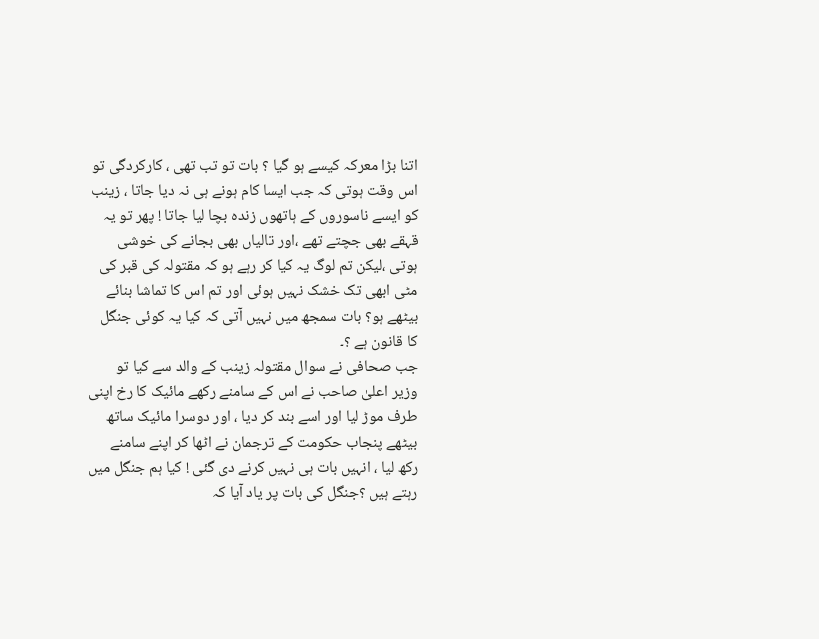اتنا بڑا معرکہ کیسے ہو گیا ؟ بات تو تب تھی ، کارکردگی تو اس وقت ہوتی کہ جب ایسا کام ہونے ہی نہ دیا جاتا ، زینب کو ایسے ناسوروں کے ہاتھوں زندہ بچا لیا جاتا ! پھر تو یہ قہقے بھی جچتے تھے ،اور تالیاں بھی بجانے کی خوشی ہوتی ،لیکن تم لوگ یہ کیا کر رہے ہو کہ مقتولہ کی قبر کی مٹی ابھی تک خشک نہیں ہوئی اور تم اس کا تماشا بنائے بیٹھے ہو؟ بات سمجھ میں نہیں آتی کہ کیا یہ کوئی جنگل کا قانون ہے ؟۔
جب صحافی نے سوال مقتولہ زینب کے والد سے کیا تو وزیر اعلیٰ صاحب نے اس کے سامنے رکھے مائیک کا رخ اپنی طرف موڑ لیا اور اسے بند کر دیا ، اور دوسرا مائیک ساتھ بیٹھے پنجاب حکومت کے ترجمان نے اٹھا کر اپنے سامنے رکھ لیا ، انہیں بات ہی نہیں کرنے دی گئی ! کیا ہم جنگل میں رہتے ہیں ؟جنگل کی بات پر یاد آیا کہ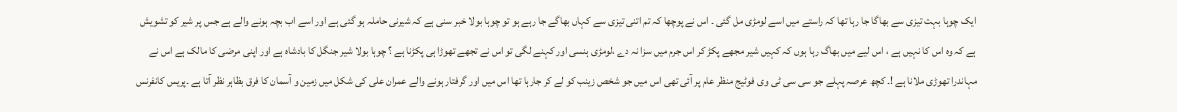ایک چوہا بہت تیزی سے بھاگا جا رہا تھا کہ راستے میں اسے لومڑی مل گئی ۔ اس نے پوچھا کہ تم اتنی تیزی سے کہاں بھاگے جا رہے ہو تو چوہا بولا خبر سنی ہے کہ شیرنی حاملہ ہو گئی ہے اور اسے اب بچہ ہونے والے ہے جس پر شیر کو تشویش ہے کہ وہ اس کا نہیں ہے ، اس لیے میں بھاگ رہا ہوں کہ کہیں شیر مجھے پکڑ کر اس جرم میں سزا نہ دے ،لومڑی ہنسی اور کہنے لگی تو اس نے تجھے تھوڑا ہی پکڑنا ہے ؟ چوہا بولا شیر جنگل کا بادشاہ ہے اور اپنی مرضی کا مالک ہے اس نے مہاندرا تھوڑی ملانا ہے !۔ کچھ عرصہ پہلے جو سی سی ٹی وی فوٹیج منظر عام پر آئی تھی اس میں جو شخص زینب کو لے کر جارہا تھا اس میں اور گرفتار ہونے والے عمران علی کی شکل میں زمین و آسمان کا فرق بظاہر نظر آتا ہے ۔پریس کانفرنس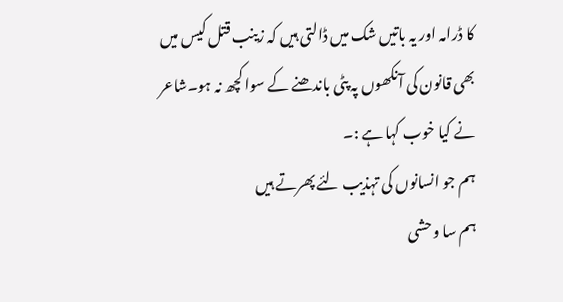کا ڈرامہ اور یہ باتیں شک میں ڈالتی ہیں کہ زینب قتل کیس میں بھی قانون کی آنکھوں پہ پٹی باندھنے کے سوا کچھ نہ ہو۔شاعر نے کیا خوب کہا ہے :۔
ہم جو انسانوں کی تہذیب لئے پھرتے ہیں
ہم سا وحشی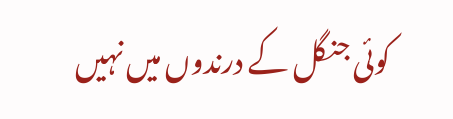کوئی جنگل کے درندوں میں نہیں